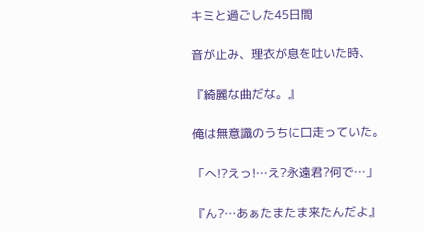キミと過ごした45日間

音が止み、理衣が息を吐いた時、

『綺麗な曲だな。』

俺は無意識のうちに口走っていた。

「へ!?えっ!…え?永遠君?何で…」

『ん?…あぁたまたま来たんだよ』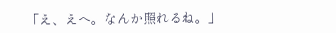「え、えへ。なんか照れるね。」